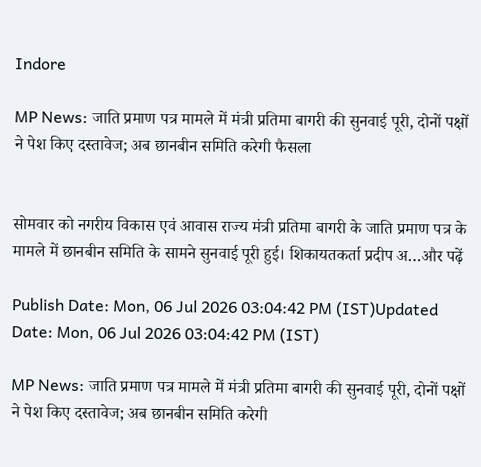Indore

MP News: जाति प्रमाण पत्र मामले में मंत्री प्रतिमा बागरी की सुनवाई पूरी, दोनों पक्षों ने पेश किए दस्तावेज; अब छानबीन समिति करेगी फैसला


सोमवार को नगरीय विकास एवं आवास राज्य मंत्री प्रतिमा बागरी के जाति प्रमाण पत्र के मामले में छानबीन समिति के सामने सुनवाई पूरी हुई। शिकायतकर्ता प्रदीप अ…और पढ़ें

Publish Date: Mon, 06 Jul 2026 03:04:42 PM (IST)Updated Date: Mon, 06 Jul 2026 03:04:42 PM (IST)

MP News: जाति प्रमाण पत्र मामले में मंत्री प्रतिमा बागरी की सुनवाई पूरी, दोनों पक्षों ने पेश किए दस्तावेज; अब छानबीन समिति करेगी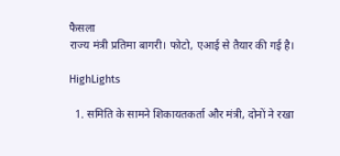फैसला
राज्य मंत्री प्रतिमा बागरी। फोटो, एआई से तैयार की गई है।

HighLights

  1. समिति के सामने शिकायतकर्ता और मंत्री, दोनों ने रखा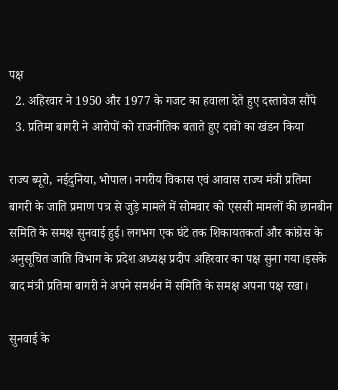पक्ष
  2. अहिरवार ने 1950 और 1977 के गजट का हवाला देते हुए दस्तावेज सौंपे
  3. प्रतिमा बागरी ने आरोपों को राजनीतिक बताते हुए दावों का खंडन किया

राज्य ब्यूरो, नईदुनिया, भोपाल। नगरीय विकास एवं आवास राज्य मंत्री प्रतिमा बागरी के जाति प्रमाण पत्र से जुड़े मामले में सोमवार को एससी मामलों की छानबीन समिति के समक्ष सुनवाई हुई। लगभग एक घंटे तक शिकायतकर्ता और कांग्रेस के अनुसूचित जाति विभाग के प्रदेश अध्यक्ष प्रदीप अहिरवार का पक्ष सुना गया।इसके बाद मंत्री प्रतिमा बागरी ने अपने समर्थन में समिति के समक्ष अपना पक्ष रखा।

सुनवाई के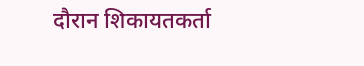दौरान शिकायतकर्ता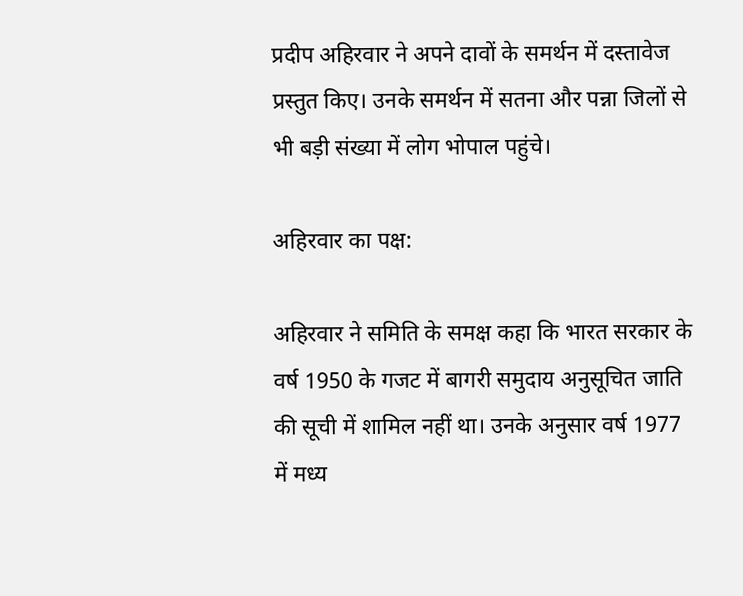प्रदीप अहिरवार ने अपने दावों के समर्थन में दस्तावेज प्रस्तुत किए। उनके समर्थन में सतना और पन्ना जिलों से भी बड़ी संख्या में लोग भोपाल पहुंचे।

अहिरवार का पक्ष:

अहिरवार ने समिति के समक्ष कहा कि भारत सरकार के वर्ष 1950 के गजट में बागरी समुदाय अनुसूचित जाति की सूची में शामिल नहीं था। उनके अनुसार वर्ष 1977 में मध्य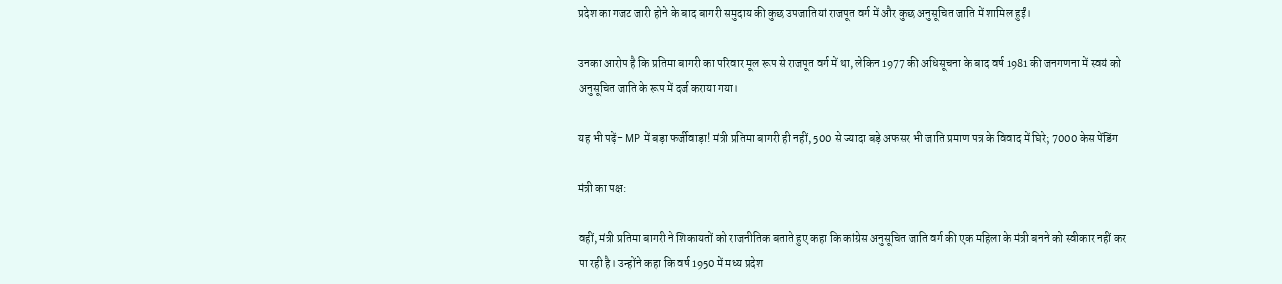प्रदेश का गजट जारी होने के बाद बागरी समुदाय की कुछ उपजातियां राजपूत वर्ग में और कुछ अनुसूचित जाति में शामिल हुईं।

उनका आरोप है कि प्रतिमा बागरी का परिवार मूल रूप से राजपूत वर्ग में था, लेकिन 1977 की अधिसूचना के बाद वर्ष 1981 की जनगणना में स्वयं को अनुसूचित जाति के रूप में दर्ज कराया गया।

यह भी पढ़ें- MP में बड़ा फर्जीवाड़ा! मंत्री प्रतिमा बागरी ही नहीं, 500 से ज्यादा बड़े अफसर भी जाति प्रमाण पत्र के विवाद में घिरे; 7000 केस पेंडिंग

मंत्री का पक्ष:

वहीं, मंत्री प्रतिमा बागरी ने शिकायतों को राजनीतिक बताते हुए कहा कि कांग्रेस अनुसूचित जाति वर्ग की एक महिला के मंत्री बनने को स्वीकार नहीं कर पा रही है। उन्होंने कहा कि वर्ष 1950 में मध्य प्रदेश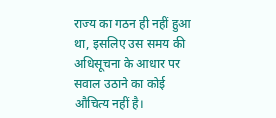राज्य का गठन ही नहीं हुआ था, इसलिए उस समय की अधिसूचना के आधार पर सवाल उठाने का कोई औचित्य नहीं है।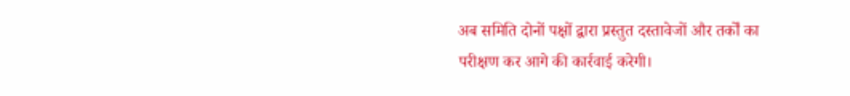अब समिति दोनों पक्षों द्वारा प्रस्तुत दस्तावेजों और तर्कों का परीक्षण कर आगे की कार्रवाई करेगी।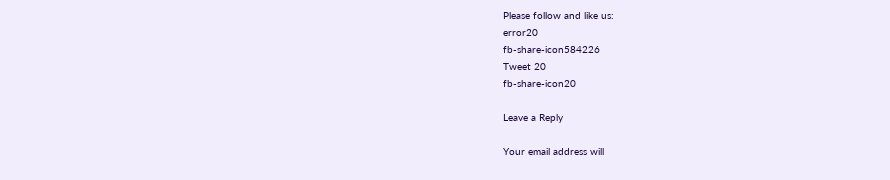Please follow and like us:
error20
fb-share-icon584226
Tweet 20
fb-share-icon20

Leave a Reply

Your email address will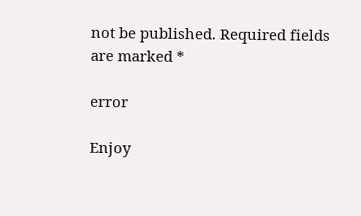not be published. Required fields are marked *

error

Enjoy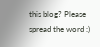this blog? Please spread the word :)